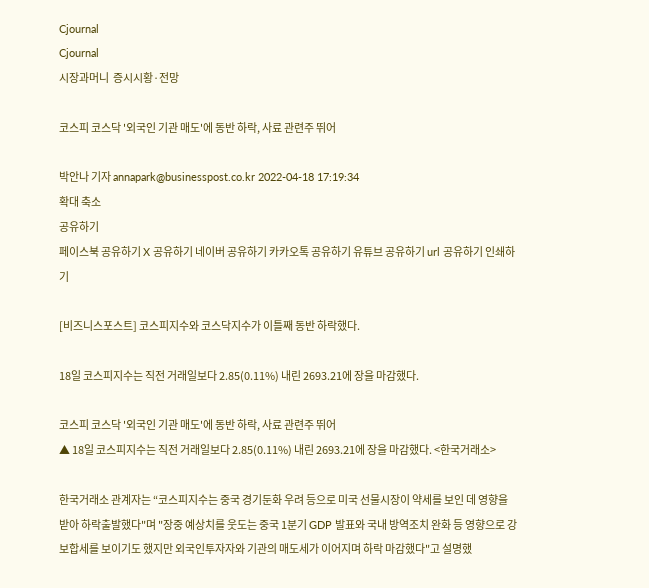Cjournal
Cjournal
시장과머니  증시시황·전망

코스피 코스닥 '외국인 기관 매도'에 동반 하락, 사료 관련주 뛰어

박안나 기자 annapark@businesspost.co.kr 2022-04-18 17:19:34
확대 축소
공유하기
페이스북 공유하기 X 공유하기 네이버 공유하기 카카오톡 공유하기 유튜브 공유하기 url 공유하기 인쇄하기

[비즈니스포스트] 코스피지수와 코스닥지수가 이틀째 동반 하락했다.

18일 코스피지수는 직전 거래일보다 2.85(0.11%) 내린 2693.21에 장을 마감했다.

코스피 코스닥 '외국인 기관 매도'에 동반 하락, 사료 관련주 뛰어
▲ 18일 코스피지수는 직전 거래일보다 2.85(0.11%) 내린 2693.21에 장을 마감했다. <한국거래소>

한국거래소 관계자는 “코스피지수는 중국 경기둔화 우려 등으로 미국 선물시장이 약세를 보인 데 영향을 받아 하락출발했다"며 "장중 예상치를 웃도는 중국 1분기 GDP 발표와 국내 방역조치 완화 등 영향으로 강보합세를 보이기도 했지만 외국인투자자와 기관의 매도세가 이어지며 하락 마감했다"고 설명했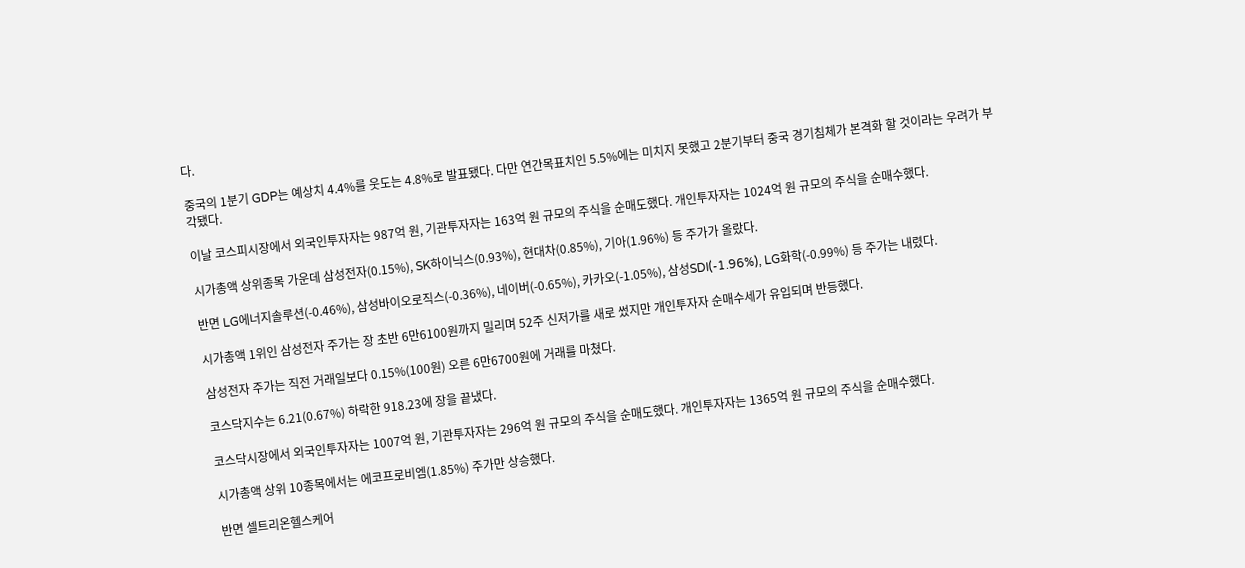다.

중국의 1분기 GDP는 예상치 4.4%를 웃도는 4.8%로 발표됐다. 다만 연간목표치인 5.5%에는 미치지 못했고 2분기부터 중국 경기침체가 본격화 할 것이라는 우려가 부각됐다.

이날 코스피시장에서 외국인투자자는 987억 원, 기관투자자는 163억 원 규모의 주식을 순매도했다. 개인투자자는 1024억 원 규모의 주식을 순매수했다.

시가총액 상위종목 가운데 삼성전자(0.15%), SK하이닉스(0.93%), 현대차(0.85%), 기아(1.96%) 등 주가가 올랐다.

반면 LG에너지솔루션(-0.46%), 삼성바이오로직스(-0.36%), 네이버(-0.65%), 카카오(-1.05%), 삼성SDI(-1.96%), LG화학(-0.99%) 등 주가는 내렸다.

시가총액 1위인 삼성전자 주가는 장 초반 6만6100원까지 밀리며 52주 신저가를 새로 썼지만 개인투자자 순매수세가 유입되며 반등했다.

삼성전자 주가는 직전 거래일보다 0.15%(100원) 오른 6만6700원에 거래를 마쳤다.

코스닥지수는 6.21(0.67%) 하락한 918.23에 장을 끝냈다.

코스닥시장에서 외국인투자자는 1007억 원, 기관투자자는 296억 원 규모의 주식을 순매도했다. 개인투자자는 1365억 원 규모의 주식을 순매수했다.

시가총액 상위 10종목에서는 에코프로비엠(1.85%) 주가만 상승했다.

반면 셀트리온헬스케어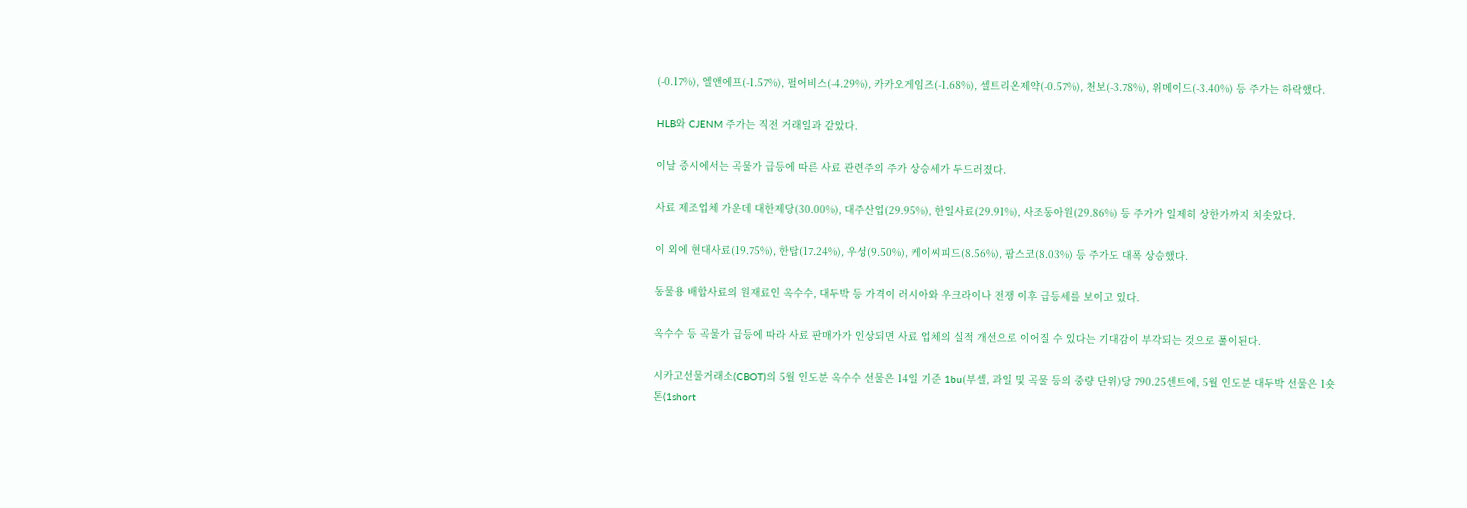(-0.17%), 엘앤에프(-1.57%), 펄어비스(-4.29%), 카카오게임즈(-1.68%), 셀트리온제약(-0.57%), 천보(-3.78%), 위메이드(-3.40%) 등 주가는 하락했다.

HLB와 CJENM 주가는 직전 거래일과 같았다.

이날 증시에서는 곡물가 급등에 따른 사료 관련주의 주가 상승세가 두드러졌다.

사료 제조업체 가운데 대한제당(30.00%), 대주산업(29.95%), 한일사료(29.91%), 사조동아원(29.86%) 등 주가가 일제히 상한가까지 치솟았다.

이 외에 현대사료(19.75%), 한탑(17.24%), 우성(9.50%), 케이씨피드(8.56%), 팜스코(8.03%) 등 주가도 대폭 상승했다.

동물용 배합사료의 원재료인 옥수수, 대두박 등 가격이 러시아와 우크라이나 전쟁 이후 급등세를 보이고 있다.

옥수수 등 곡물가 급등에 따라 사료 판매가가 인상되면 사료 업체의 실적 개선으로 이어질 수 있다는 기대감이 부각되는 것으로 풀이된다.

시카고선물거래소(CBOT)의 5월 인도분 옥수수 선물은 14일 기준 1bu(부셸, 과일 및 곡물 등의 중량 단위)당 790.25센트에, 5월 인도분 대두박 선물은 1숏톤(1short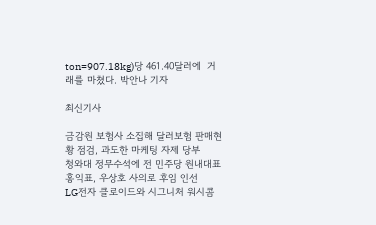ton=907.18kg)당 461.40달러에  거래를 마쳤다. 박안나 기자

최신기사

금감원 보험사 소집해 달러보험 판매현황 점검, 과도한 마케팅 자제 당부
청와대 정무수석에 전 민주당 원내대표 홍익표, 우상호 사의로 후임 인선
LG전자 클로이드와 시그니처 워시콤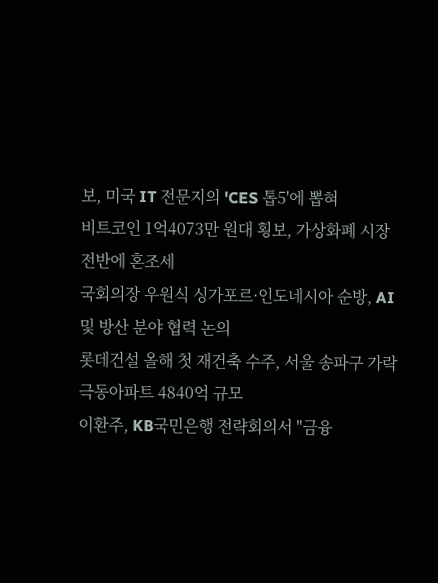보, 미국 IT 전문지의 'CES 톱5'에 뽑혀
비트코인 1억4073만 원대 횡보, 가상화폐 시장 전반에 혼조세
국회의장 우원식 싱가포르·인도네시아 순방, AI 및 방산 분야 협력 논의
롯데건설 올해 첫 재건축 수주, 서울 송파구 가락극동아파트 4840억 규모
이환주, KB국민은행 전략회의서 "금융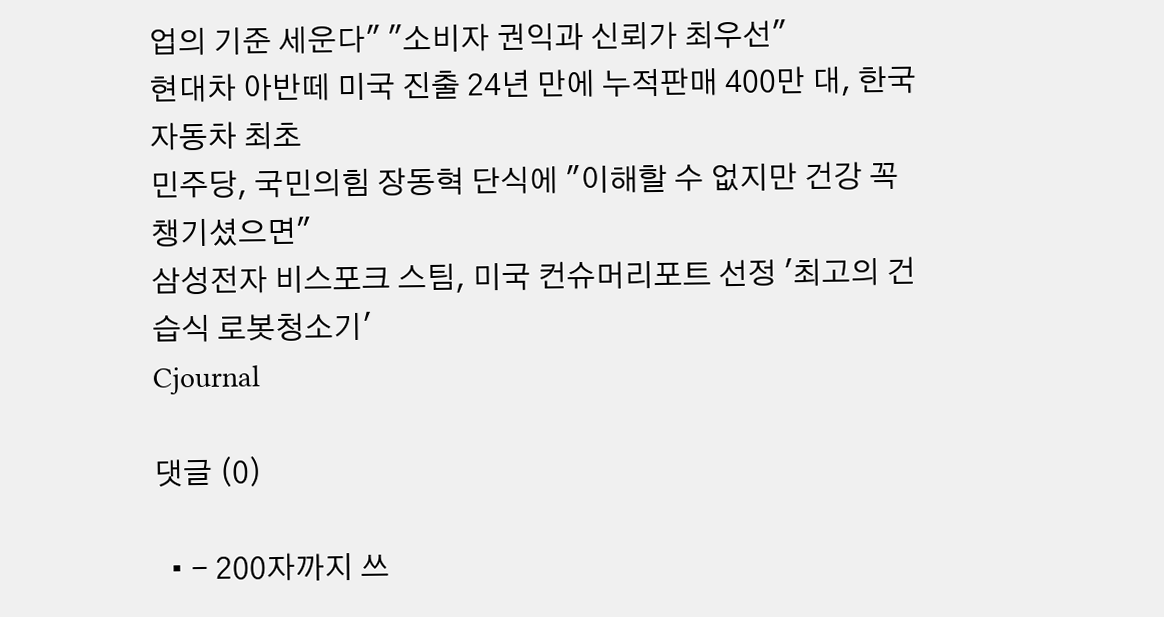업의 기준 세운다" "소비자 권익과 신뢰가 최우선"
현대차 아반떼 미국 진출 24년 만에 누적판매 400만 대, 한국 자동차 최초
민주당, 국민의힘 장동혁 단식에 "이해할 수 없지만 건강 꼭 챙기셨으면"
삼성전자 비스포크 스팀, 미국 컨슈머리포트 선정 '최고의 건습식 로봇청소기'
Cjournal

댓글 (0)

  • - 200자까지 쓰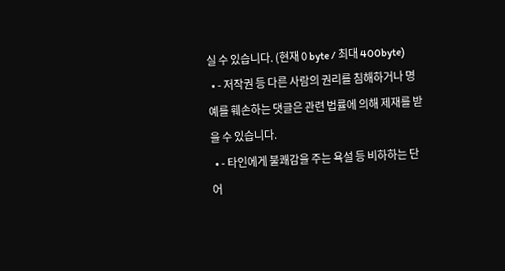실 수 있습니다. (현재 0 byte / 최대 400byte)
  • - 저작권 등 다른 사람의 권리를 침해하거나 명예를 훼손하는 댓글은 관련 법률에 의해 제재를 받을 수 있습니다.
  • - 타인에게 불쾌감을 주는 욕설 등 비하하는 단어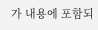가 내용에 포함되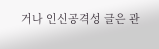거나 인신공격성 글은 관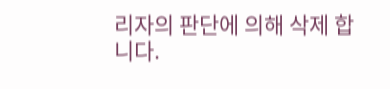리자의 판단에 의해 삭제 합니다.